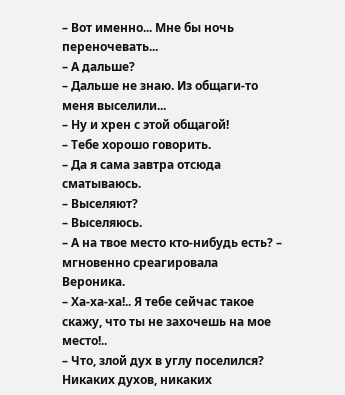– Вот именно... Мне бы ночь переночевать...
– А дальше?
– Дальше не знаю. Из общаги-то меня выселили...
– Ну и хрен с этой общагой!
– Тебе хорошо говорить.
– Да я сама завтра отсюда сматываюсь.
– Выселяют?
– Выселяюсь.
– А на твое место кто-нибудь есть? – мгновенно среагировала Вероника.
– Ха-ха-ха!.. Я тебе сейчас такое скажу, что ты не захочешь на мое место!..
– Что, злой дух в углу поселился?
Никаких духов, никаких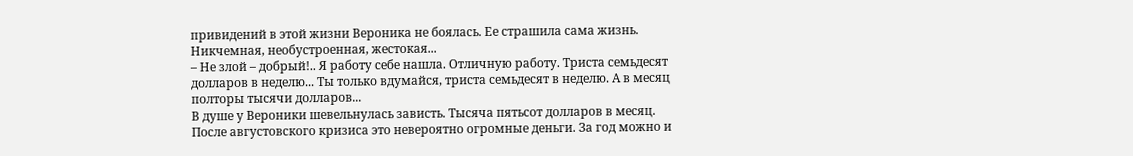привидений в этой жизни Вероника не боялась. Ее страшила сама жизнь. Никчемная, необустроенная, жестокая...
– Не злой – добрый!.. Я работу себе нашла. Отличную работу. Триста семьдесят долларов в неделю... Ты только вдумайся, триста семьдесят в неделю. А в месяц полторы тысячи долларов...
В душе у Вероники шевельнулась зависть. Тысяча пятьсот долларов в месяц. После августовского кризиса это невероятно огромные деньги. За год можно и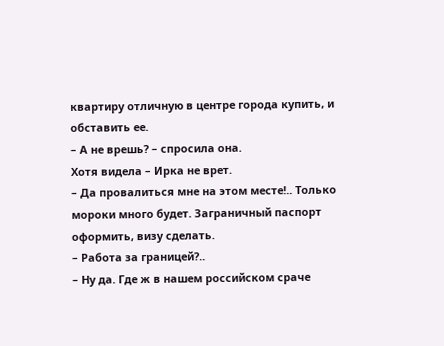квартиру отличную в центре города купить, и обставить ее.
– А не врешь? – спросила она.
Хотя видела – Ирка не врет.
– Да провалиться мне на этом месте!.. Только мороки много будет. Заграничный паспорт оформить, визу сделать.
– Работа за границей?..
– Ну да. Где ж в нашем российском сраче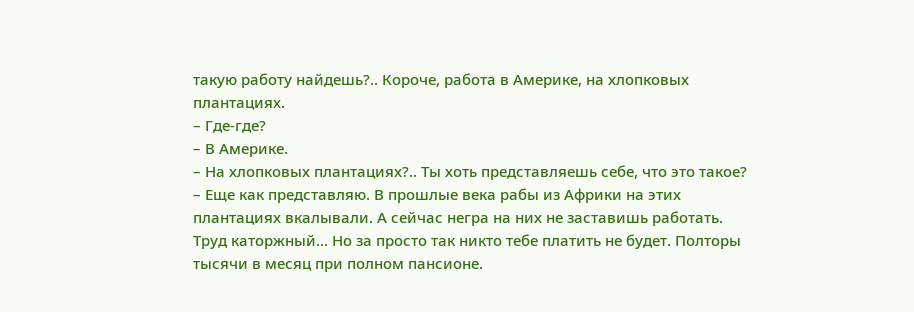такую работу найдешь?.. Короче, работа в Америке, на хлопковых плантациях.
– Где-где?
– В Америке.
– На хлопковых плантациях?.. Ты хоть представляешь себе, что это такое?
– Еще как представляю. В прошлые века рабы из Африки на этих плантациях вкалывали. А сейчас негра на них не заставишь работать. Труд каторжный... Но за просто так никто тебе платить не будет. Полторы тысячи в месяц при полном пансионе.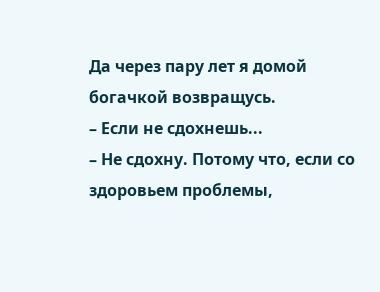Да через пару лет я домой богачкой возвращусь.
– Если не сдохнешь...
– Не сдохну. Потому что, если со здоровьем проблемы,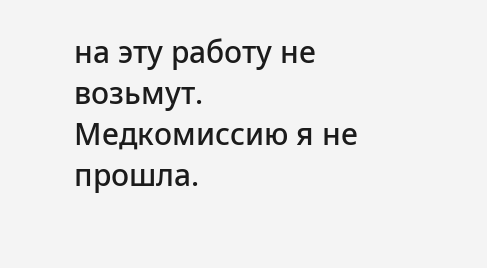на эту работу не возьмут. Медкомиссию я не прошла.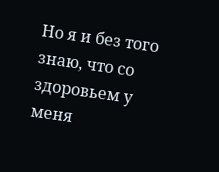Но я и без того знаю, что со здоровьем у меня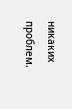никаких проблем.